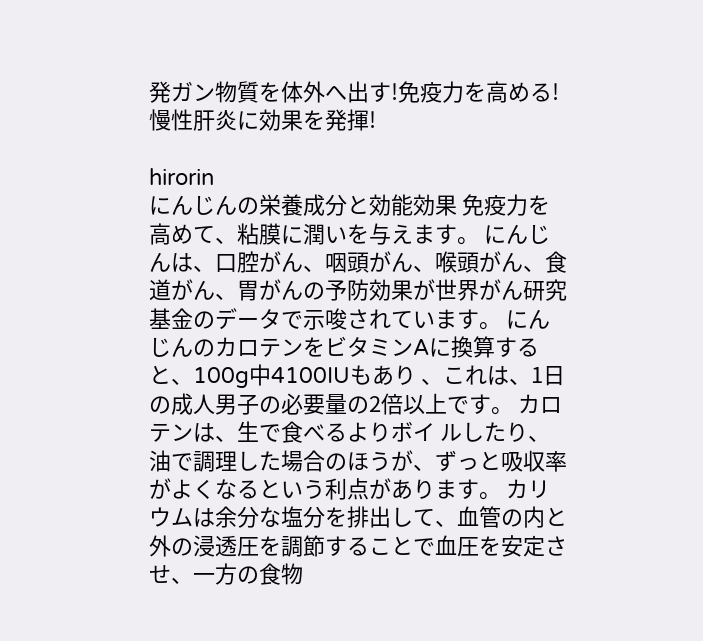発ガン物質を体外へ出す!免疫力を高める!慢性肝炎に効果を発揮!

hirorin
にんじんの栄養成分と効能効果 免疫力を高めて、粘膜に潤いを与えます。 にんじんは、口腔がん、咽頭がん、喉頭がん、食道がん、胃がんの予防効果が世界がん研究基金のデータで示唆されています。 にんじんのカロテンをビタミンAに換算すると、100g中4100IUもあり 、これは、1日の成人男子の必要量の2倍以上です。 カロテンは、生で食べるよりボイ ルしたり、油で調理した場合のほうが、ずっと吸収率がよくなるという利点があります。 カリウムは余分な塩分を排出して、血管の内と外の浸透圧を調節することで血圧を安定させ、一方の食物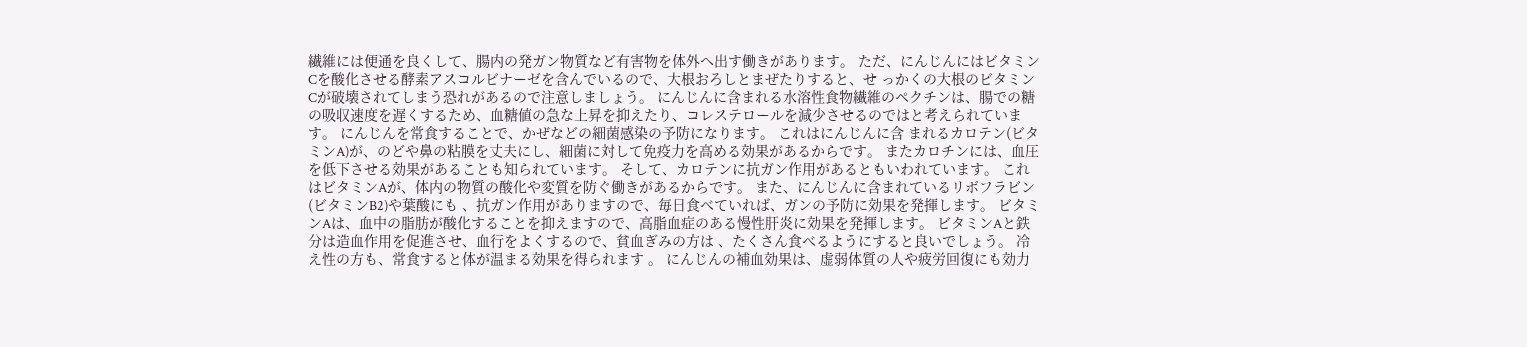繊維には便通を良くして、腸内の発ガン物質など有害物を体外へ出す働きがあります。 ただ、にんじんにはビタミンCを酸化させる酵素アスコルビナーゼを含んでいるので、大根おろしとまぜたりすると、せ っかくの大根のビタミンCが破壊されてしまう恐れがあるので注意しましょう。 にんじんに含まれる水溶性食物繊維のペクチンは、腸での糖の吸収速度を遅くするため、血糖値の急な上昇を抑えたり、コレステロールを減少させるのではと考えられています。 にんじんを常食することで、かぜなどの細菌感染の予防になります。 これはにんじんに含 まれるカロテン(ビタミンA)が、のどや鼻の粘膜を丈夫にし、細菌に対して免疫力を高める効果があるからです。 またカロチンには、血圧を低下させる効果があることも知られています。 そして、カロテンに抗ガン作用があるともいわれています。 これはビタミンAが、体内の物質の酸化や変質を防ぐ働きがあるからです。 また、にんじんに含まれているリボフラビン(ビタミンB2)や葉酸にも 、抗ガン作用がありますので、毎日食べていれば、ガンの予防に効果を発揮します。 ビタミンAは、血中の脂肪が酸化することを抑えますので、高脂血症のある慢性肝炎に効果を発揮します。 ビタミンAと鉄分は造血作用を促進させ、血行をよくするので、貧血ぎみの方は 、たくさん食べるようにすると良いでしょう。 冷え性の方も、常食すると体が温まる効果を得られます 。 にんじんの補血効果は、虚弱体質の人や疲労回復にも効力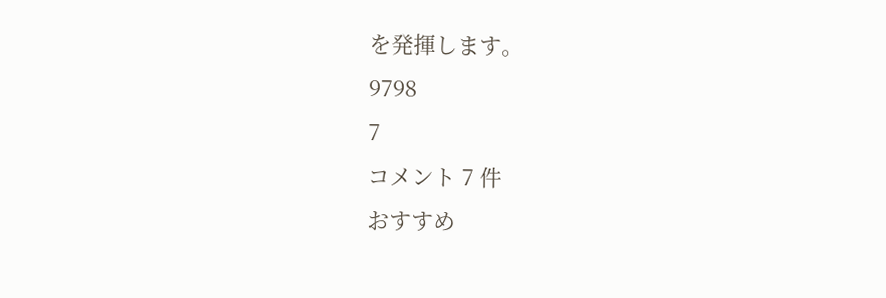を発揮します。
9798
7
コメント 7 件
おすすめ